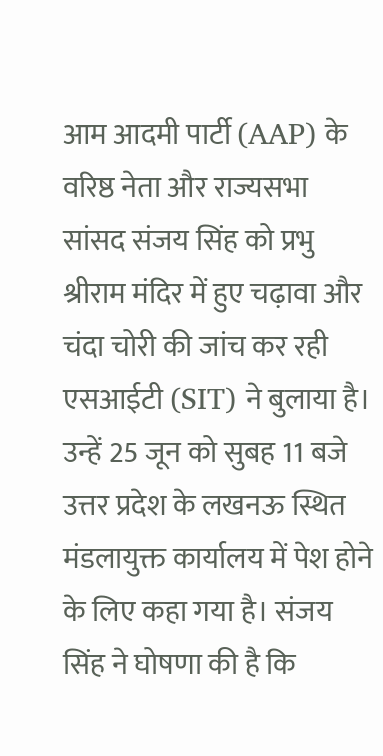आम आदमी पार्टी (AAP) के वरिष्ठ नेता और राज्यसभा सांसद संजय सिंह को प्रभु श्रीराम मंदिर में हुए चढ़ावा और चंदा चोरी की जांच कर रही एसआईटी (SIT) ने बुलाया है। उन्हें 25 जून को सुबह 11 बजे उत्तर प्रदेश के लखनऊ स्थित मंडलायुक्त कार्यालय में पेश होने के लिए कहा गया है। संजय सिंह ने घोषणा की है कि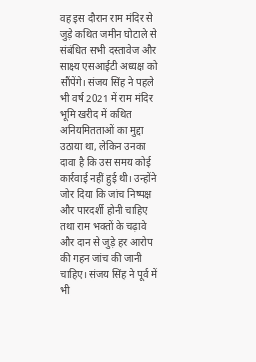वह इस दौरान राम मंदिर से जुड़े कथित जमीन घोटाले से संबंधित सभी दस्तावेज और साक्ष्य एसआईटी अध्यक्ष को सौंपेंगे। संजय सिंह ने पहले भी वर्ष 2021 में राम मंदिर भूमि खरीद में कथित अनियमितताओं का मुद्दा उठाया था, लेकिन उनका दावा है कि उस समय कोई कार्रवाई नहीं हुई थी। उन्होंने जोर दिया कि जांच निष्पक्ष और पारदर्शी होनी चाहिए तथा राम भक्तों के चढ़ावे और दान से जुड़े हर आरोप की गहन जांच की जानी चाहिए। संजय सिंह ने पूर्व में भी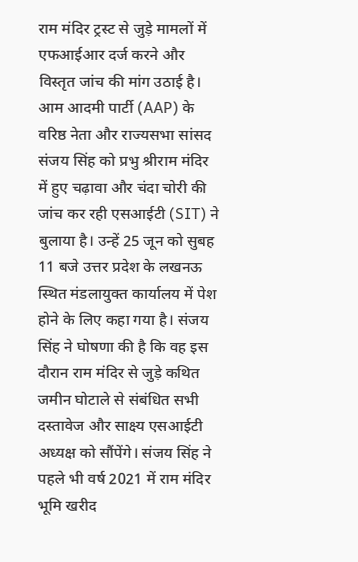राम मंदिर ट्रस्ट से जुड़े मामलों में एफआईआर दर्ज करने और विस्तृत जांच की मांग उठाई है।
आम आदमी पार्टी (AAP) के वरिष्ठ नेता और राज्यसभा सांसद संजय सिंह को प्रभु श्रीराम मंदिर में हुए चढ़ावा और चंदा चोरी की जांच कर रही एसआईटी (SIT) ने बुलाया है। उन्हें 25 जून को सुबह 11 बजे उत्तर प्रदेश के लखनऊ स्थित मंडलायुक्त कार्यालय में पेश होने के लिए कहा गया है। संजय सिंह ने घोषणा की है कि वह इस दौरान राम मंदिर से जुड़े कथित जमीन घोटाले से संबंधित सभी दस्तावेज और साक्ष्य एसआईटी अध्यक्ष को सौंपेंगे। संजय सिंह ने पहले भी वर्ष 2021 में राम मंदिर भूमि खरीद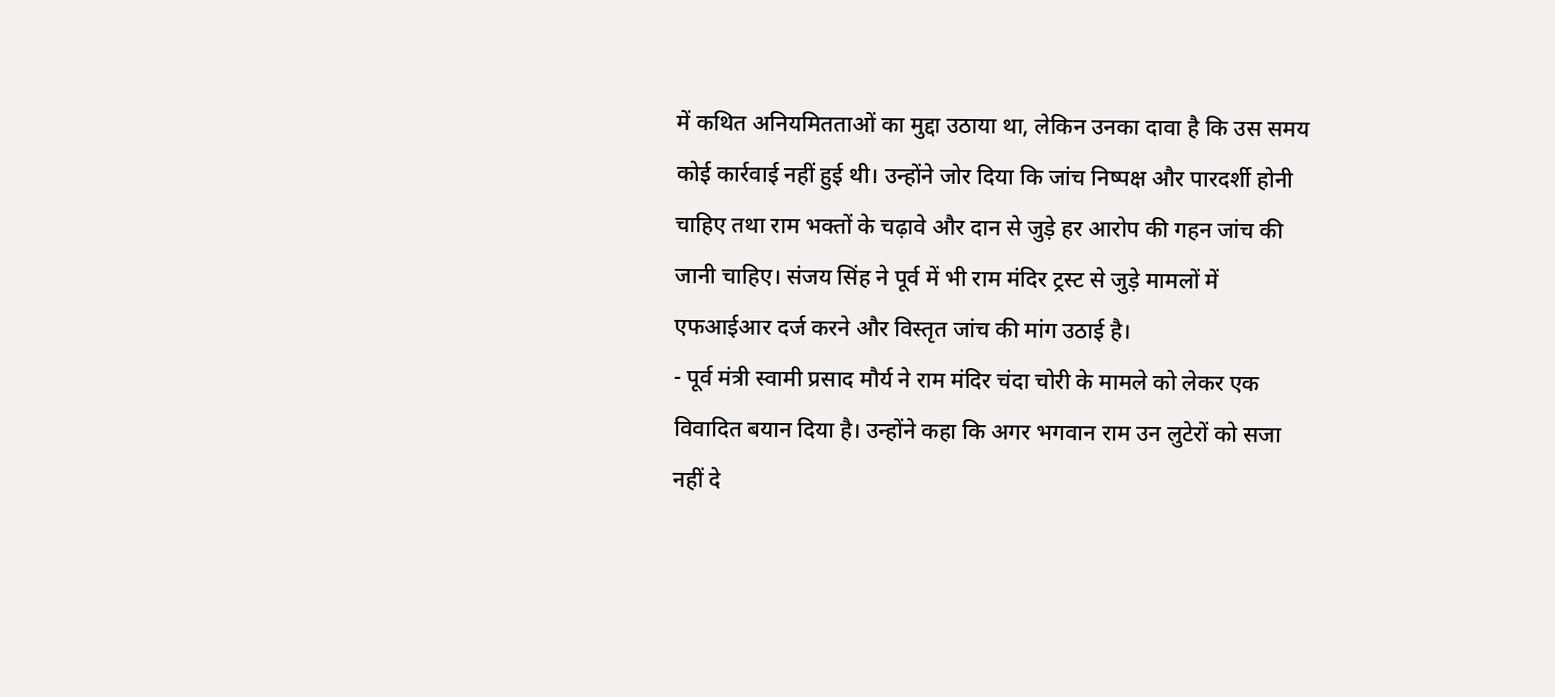में कथित अनियमितताओं का मुद्दा उठाया था, लेकिन उनका दावा है कि उस समय कोई कार्रवाई नहीं हुई थी। उन्होंने जोर दिया कि जांच निष्पक्ष और पारदर्शी होनी चाहिए तथा राम भक्तों के चढ़ावे और दान से जुड़े हर आरोप की गहन जांच की जानी चाहिए। संजय सिंह ने पूर्व में भी राम मंदिर ट्रस्ट से जुड़े मामलों में एफआईआर दर्ज करने और विस्तृत जांच की मांग उठाई है।
- पूर्व मंत्री स्वामी प्रसाद मौर्य ने राम मंदिर चंदा चोरी के मामले को लेकर एक विवादित बयान दिया है। उन्होंने कहा कि अगर भगवान राम उन लुटेरों को सजा नहीं दे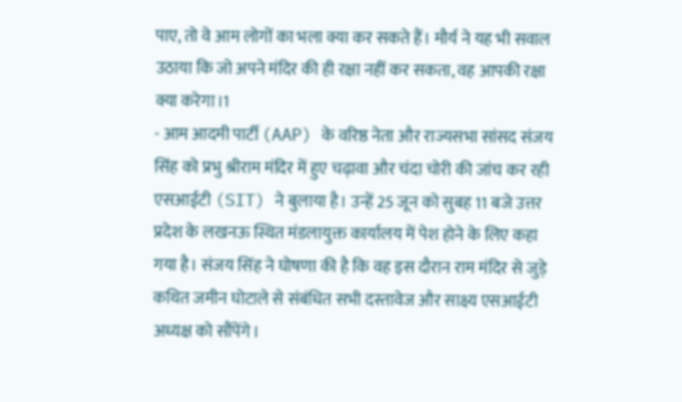पाए, तो वे आम लोगों का भला क्या कर सकते हैं। मौर्य ने यह भी सवाल उठाया कि जो अपने मंदिर की ही रक्षा नहीं कर सकता, वह आपकी रक्षा क्या करेगा।1
- आम आदमी पार्टी (AAP) के वरिष्ठ नेता और राज्यसभा सांसद संजय सिंह को प्रभु श्रीराम मंदिर में हुए चढ़ावा और चंदा चोरी की जांच कर रही एसआईटी (SIT) ने बुलाया है। उन्हें 25 जून को सुबह 11 बजे उत्तर प्रदेश के लखनऊ स्थित मंडलायुक्त कार्यालय में पेश होने के लिए कहा गया है। संजय सिंह ने घोषणा की है कि वह इस दौरान राम मंदिर से जुड़े कथित जमीन घोटाले से संबंधित सभी दस्तावेज और साक्ष्य एसआईटी अध्यक्ष को सौंपेंगे।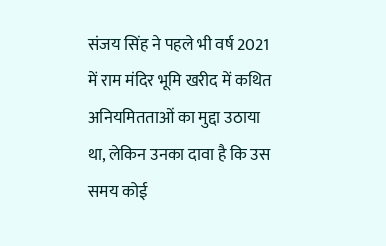संजय सिंह ने पहले भी वर्ष 2021 में राम मंदिर भूमि खरीद में कथित अनियमितताओं का मुद्दा उठाया था, लेकिन उनका दावा है कि उस समय कोई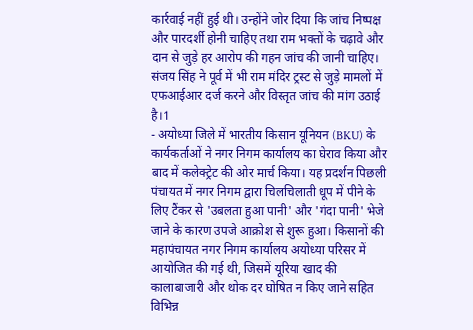कार्रवाई नहीं हुई थी। उन्होंने जोर दिया कि जांच निष्पक्ष और पारदर्शी होनी चाहिए तथा राम भक्तों के चढ़ावे और दान से जुड़े हर आरोप की गहन जांच की जानी चाहिए। संजय सिंह ने पूर्व में भी राम मंदिर ट्रस्ट से जुड़े मामलों में एफआईआर दर्ज करने और विस्तृत जांच की मांग उठाई है।1
- अयोध्या जिले में भारतीय किसान यूनियन (BKU) के कार्यकर्ताओं ने नगर निगम कार्यालय का घेराव किया और बाद में कलेक्ट्रेट की ओर मार्च किया। यह प्रदर्शन पिछली पंचायत में नगर निगम द्वारा चिलचिलाती धूप में पीने के लिए टैंकर से 'उबलता हुआ पानी' और 'गंदा पानी' भेजे जाने के कारण उपजे आक्रोश से शुरू हुआ। किसानों की महापंचायत नगर निगम कार्यालय अयोध्या परिसर में आयोजित की गई थी, जिसमें यूरिया खाद की कालाबाजारी और थोक दर घोषित न किए जाने सहित विभिन्न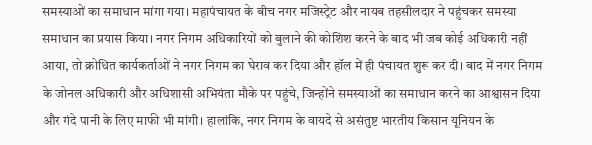समस्याओं का समाधान मांगा गया। महापंचायत के बीच नगर मजिस्ट्रेट और नायब तहसीलदार ने पहुंचकर समस्या समाधान का प्रयास किया। नगर निगम अधिकारियों को बुलाने की कोशिश करने के बाद भी जब कोई अधिकारी नहीं आया, तो क्रोधित कार्यकर्ताओं ने नगर निगम का घेराव कर दिया और हॉल में ही पंचायत शुरू कर दी। बाद में नगर निगम के जोनल अधिकारी और अधिशासी अभियंता मौके पर पहुंचे, जिन्होंने समस्याओं का समाधान करने का आश्वासन दिया और गंदे पानी के लिए माफी भी मांगी। हालांकि, नगर निगम के वायदे से असंतुष्ट भारतीय किसान यूनियन के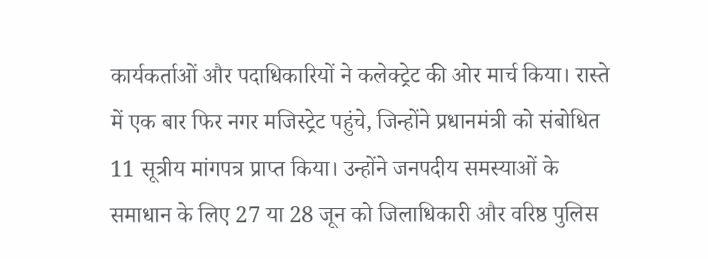कार्यकर्ताओं और पदाधिकारियों ने कलेक्ट्रेट की ओर मार्च किया। रास्ते में एक बार फिर नगर मजिस्ट्रेट पहुंचे, जिन्होंने प्रधानमंत्री को संबोधित 11 सूत्रीय मांगपत्र प्राप्त किया। उन्होंने जनपदीय समस्याओं के समाधान के लिए 27 या 28 जून को जिलाधिकारी और वरिष्ठ पुलिस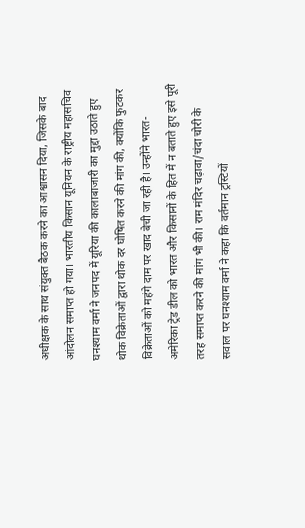अधीक्षक के साथ संयुक्त बैठक करने का आश्वासन दिया, जिसके बाद आंदोलन समाप्त हो गया। भारतीय किसान यूनियन के राष्ट्रीय महासचिव घनश्याम वर्मा ने जनपद में यूरिया की कालाबाजारी का मुद्दा उठाते हुए थोक विक्रेताओं द्वारा थोक दर घोषित करने की मांग की, क्योंकि फुटकर विक्रेताओं को महंगे दाम पर खाद बेची जा रही है। उन्होंने भारत-अमेरिका ट्रेड डील को भारत और किसानों के हित में न बताते हुए इसे पूरी तरह समाप्त करने की मांग भी की। राम मंदिर चढ़ावा/चंदा चोरी के सवाल पर घनश्याम वर्मा ने कहा कि वर्तमान ट्रस्टियों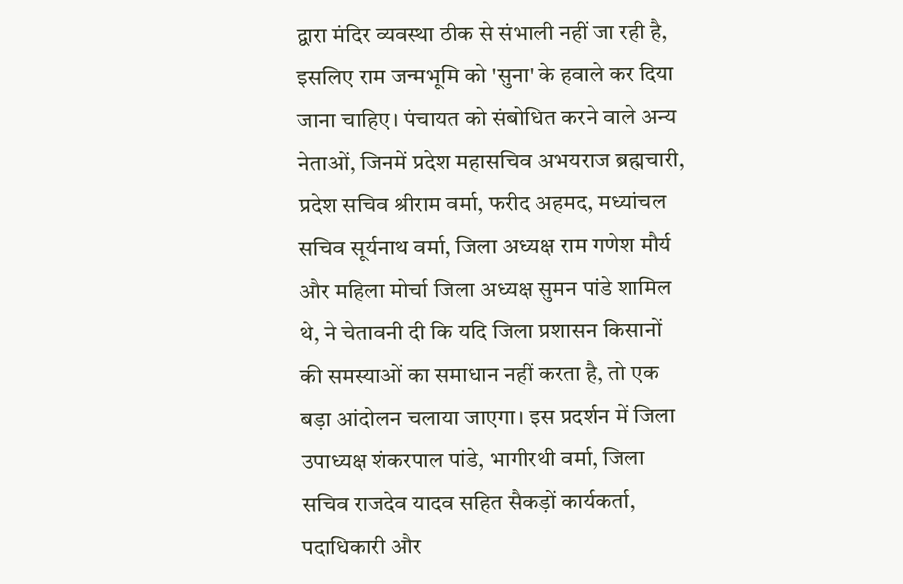द्वारा मंदिर व्यवस्था ठीक से संभाली नहीं जा रही है, इसलिए राम जन्मभूमि को 'सुना' के हवाले कर दिया जाना चाहिए। पंचायत को संबोधित करने वाले अन्य नेताओं, जिनमें प्रदेश महासचिव अभयराज ब्रह्मचारी, प्रदेश सचिव श्रीराम वर्मा, फरीद अहमद, मध्यांचल सचिव सूर्यनाथ वर्मा, जिला अध्यक्ष राम गणेश मौर्य और महिला मोर्चा जिला अध्यक्ष सुमन पांडे शामिल थे, ने चेतावनी दी कि यदि जिला प्रशासन किसानों की समस्याओं का समाधान नहीं करता है, तो एक बड़ा आंदोलन चलाया जाएगा। इस प्रदर्शन में जिला उपाध्यक्ष शंकरपाल पांडे, भागीरथी वर्मा, जिला सचिव राजदेव यादव सहित सैकड़ों कार्यकर्ता, पदाधिकारी और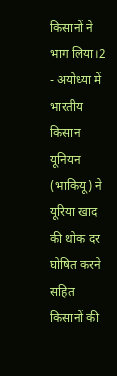किसानों ने भाग लिया।2
- अयोध्या में भारतीय किसान यूनियन (भाकियू) ने यूरिया खाद की थोक दर घोषित करने सहित किसानों की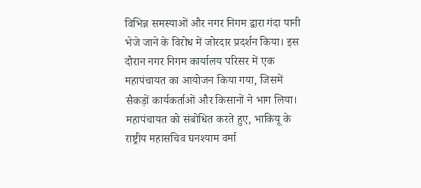विभिन्न समस्याओं और नगर निगम द्वारा गंदा पानी भेजे जाने के विरोध में जोरदार प्रदर्शन किया। इस दौरान नगर निगम कार्यालय परिसर में एक महापंचायत का आयोजन किया गया, जिसमें सैकड़ों कार्यकर्ताओं और किसानों ने भाग लिया। महापंचायत को संबोधित करते हुए, भाकियू के राष्ट्रीय महासचिव घनश्याम वर्मा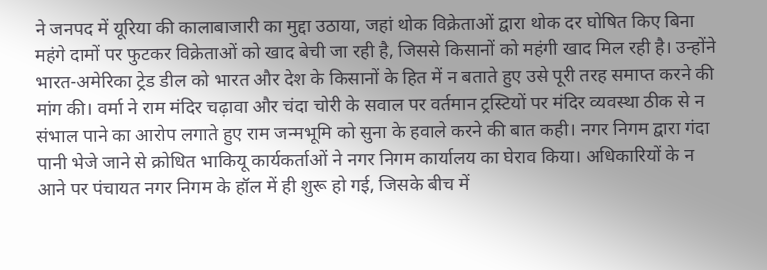ने जनपद में यूरिया की कालाबाजारी का मुद्दा उठाया, जहां थोक विक्रेताओं द्वारा थोक दर घोषित किए बिना महंगे दामों पर फुटकर विक्रेताओं को खाद बेची जा रही है, जिससे किसानों को महंगी खाद मिल रही है। उन्होंने भारत-अमेरिका ट्रेड डील को भारत और देश के किसानों के हित में न बताते हुए उसे पूरी तरह समाप्त करने की मांग की। वर्मा ने राम मंदिर चढ़ावा और चंदा चोरी के सवाल पर वर्तमान ट्रस्टियों पर मंदिर व्यवस्था ठीक से न संभाल पाने का आरोप लगाते हुए राम जन्मभूमि को सुना के हवाले करने की बात कही। नगर निगम द्वारा गंदा पानी भेजे जाने से क्रोधित भाकियू कार्यकर्ताओं ने नगर निगम कार्यालय का घेराव किया। अधिकारियों के न आने पर पंचायत नगर निगम के हॉल में ही शुरू हो गई, जिसके बीच में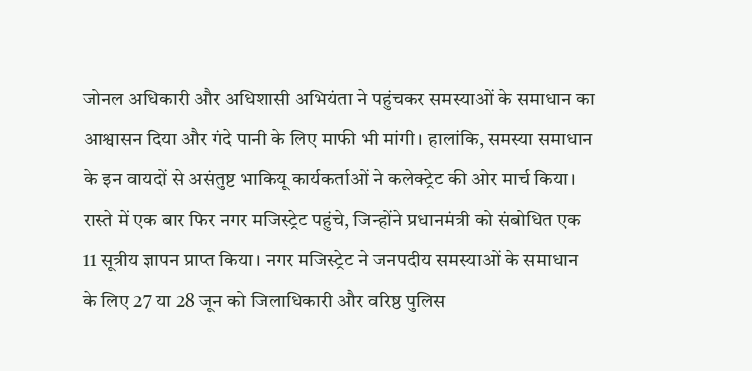जोनल अधिकारी और अधिशासी अभियंता ने पहुंचकर समस्याओं के समाधान का आश्वासन दिया और गंदे पानी के लिए माफी भी मांगी। हालांकि, समस्या समाधान के इन वायदों से असंतुष्ट भाकियू कार्यकर्ताओं ने कलेक्ट्रेट की ओर मार्च किया। रास्ते में एक बार फिर नगर मजिस्ट्रेट पहुंचे, जिन्होंने प्रधानमंत्री को संबोधित एक 11 सूत्रीय ज्ञापन प्राप्त किया। नगर मजिस्ट्रेट ने जनपदीय समस्याओं के समाधान के लिए 27 या 28 जून को जिलाधिकारी और वरिष्ठ पुलिस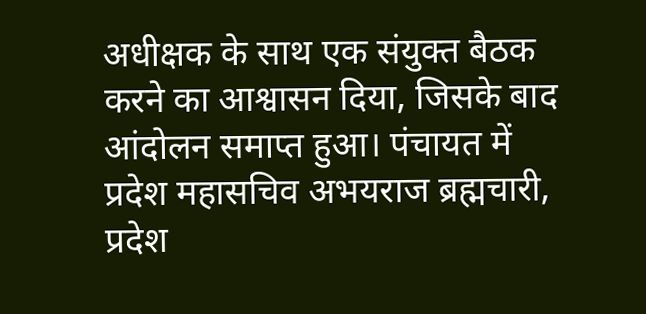अधीक्षक के साथ एक संयुक्त बैठक करने का आश्वासन दिया, जिसके बाद आंदोलन समाप्त हुआ। पंचायत में प्रदेश महासचिव अभयराज ब्रह्मचारी, प्रदेश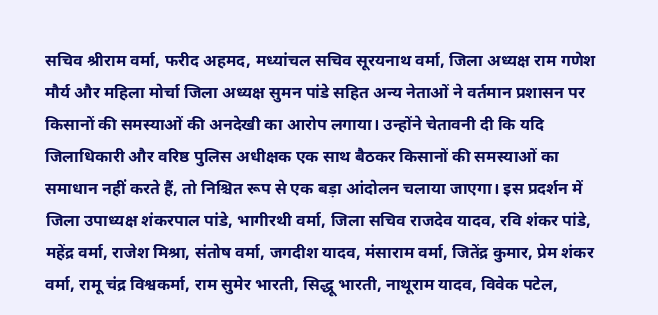सचिव श्रीराम वर्मा, फरीद अहमद, मध्यांचल सचिव सूरयनाथ वर्मा, जिला अध्यक्ष राम गणेश मौर्य और महिला मोर्चा जिला अध्यक्ष सुमन पांडे सहित अन्य नेताओं ने वर्तमान प्रशासन पर किसानों की समस्याओं की अनदेखी का आरोप लगाया। उन्होंने चेतावनी दी कि यदि जिलाधिकारी और वरिष्ठ पुलिस अधीक्षक एक साथ बैठकर किसानों की समस्याओं का समाधान नहीं करते हैं, तो निश्चित रूप से एक बड़ा आंदोलन चलाया जाएगा। इस प्रदर्शन में जिला उपाध्यक्ष शंकरपाल पांडे, भागीरथी वर्मा, जिला सचिव राजदेव यादव, रवि शंकर पांडे, महेंद्र वर्मा, राजेश मिश्रा, संतोष वर्मा, जगदीश यादव, मंसाराम वर्मा, जितेंद्र कुमार, प्रेम शंकर वर्मा, रामू चंद्र विश्वकर्मा, राम सुमेर भारती, सिद्धू भारती, नाथूराम यादव, विवेक पटेल,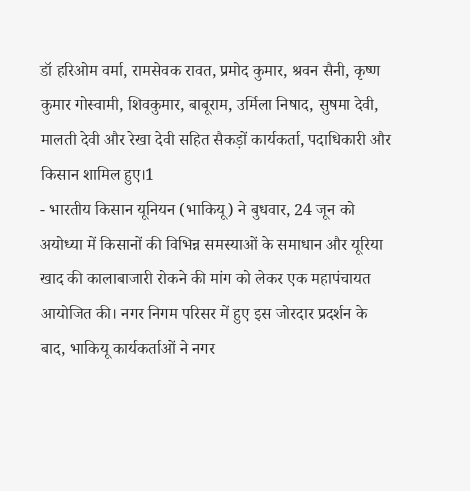डॉ हरिओम वर्मा, रामसेवक रावत, प्रमोद कुमार, श्रवन सैनी, कृष्ण कुमार गोस्वामी, शिवकुमार, बाबूराम, उर्मिला निषाद, सुषमा देवी, मालती देवी और रेखा देवी सहित सैकड़ों कार्यकर्ता, पदाधिकारी और किसान शामिल हुए।1
- भारतीय किसान यूनियन (भाकियू) ने बुधवार, 24 जून को अयोध्या में किसानों की विभिन्न समस्याओं के समाधान और यूरिया खाद की कालाबाजारी रोकने की मांग को लेकर एक महापंचायत आयोजित की। नगर निगम परिसर में हुए इस जोरदार प्रदर्शन के बाद, भाकियू कार्यकर्ताओं ने नगर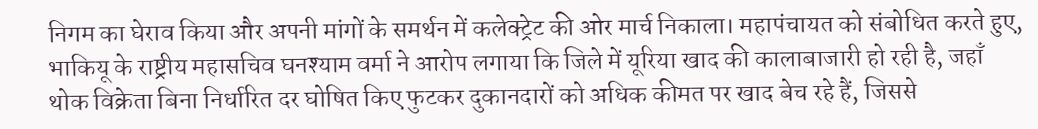निगम का घेराव किया और अपनी मांगों के समर्थन में कलेक्ट्रेट की ओर मार्च निकाला। महापंचायत को संबोधित करते हुए, भाकियू के राष्ट्रीय महासचिव घनश्याम वर्मा ने आरोप लगाया कि जिले में यूरिया खाद की कालाबाजारी हो रही है, जहाँ थोक विक्रेता बिना निर्धारित दर घोषित किए फुटकर दुकानदारों को अधिक कीमत पर खाद बेच रहे हैं, जिससे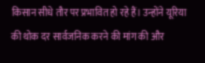किसान सीधे तौर पर प्रभावित हो रहे हैं। उन्होंने यूरिया की थोक दर सार्वजनिक करने की मांग की और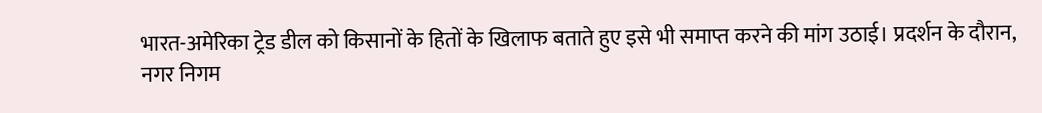भारत-अमेरिका ट्रेड डील को किसानों के हितों के खिलाफ बताते हुए इसे भी समाप्त करने की मांग उठाई। प्रदर्शन के दौरान, नगर निगम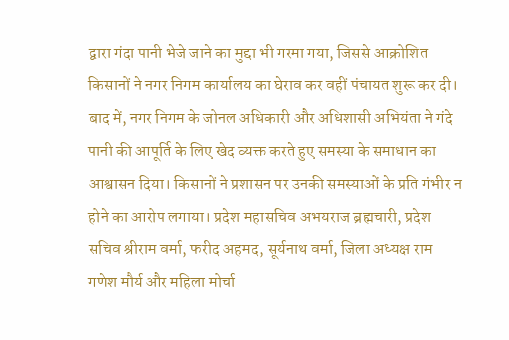द्वारा गंदा पानी भेजे जाने का मुद्दा भी गरमा गया, जिससे आक्रोशित किसानों ने नगर निगम कार्यालय का घेराव कर वहीं पंचायत शुरू कर दी। बाद में, नगर निगम के जोनल अधिकारी और अधिशासी अभियंता ने गंदे पानी की आपूर्ति के लिए खेद व्यक्त करते हुए समस्या के समाधान का आश्वासन दिया। किसानों ने प्रशासन पर उनकी समस्याओं के प्रति गंभीर न होने का आरोप लगाया। प्रदेश महासचिव अभयराज ब्रह्मचारी, प्रदेश सचिव श्रीराम वर्मा, फरीद अहमद, सूर्यनाथ वर्मा, जिला अध्यक्ष राम गणेश मौर्य और महिला मोर्चा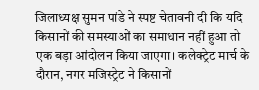जिलाध्यक्ष सुमन पांडे ने स्पष्ट चेतावनी दी कि यदि किसानों की समस्याओं का समाधान नहीं हुआ तो एक बड़ा आंदोलन किया जाएगा। कलेक्ट्रेट मार्च के दौरान, नगर मजिस्ट्रेट ने किसानों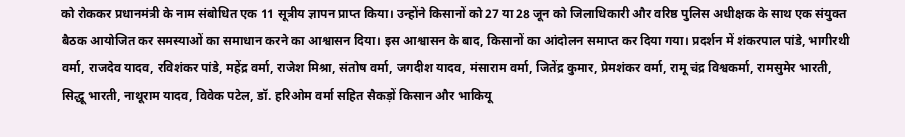को रोककर प्रधानमंत्री के नाम संबोधित एक 11 सूत्रीय ज्ञापन प्राप्त किया। उन्होंने किसानों को 27 या 28 जून को जिलाधिकारी और वरिष्ठ पुलिस अधीक्षक के साथ एक संयुक्त बैठक आयोजित कर समस्याओं का समाधान करने का आश्वासन दिया। इस आश्वासन के बाद, किसानों का आंदोलन समाप्त कर दिया गया। प्रदर्शन में शंकरपाल पांडे, भागीरथी वर्मा, राजदेव यादव, रविशंकर पांडे, महेंद्र वर्मा, राजेश मिश्रा, संतोष वर्मा, जगदीश यादव, मंसाराम वर्मा, जितेंद्र कुमार, प्रेमशंकर वर्मा, रामू चंद्र विश्वकर्मा, रामसुमेर भारती, सिद्धू भारती, नाथूराम यादव, विवेक पटेल, डॉ. हरिओम वर्मा सहित सैकड़ों किसान और भाकियू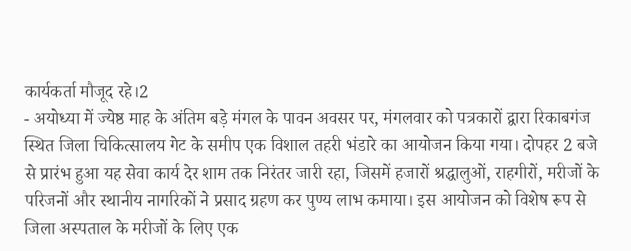कार्यकर्ता मौजूद रहे।2
- अयोध्या में ज्येष्ठ माह के अंतिम बड़े मंगल के पावन अवसर पर, मंगलवार को पत्रकारों द्वारा रिकाबगंज स्थित जिला चिकित्सालय गेट के समीप एक विशाल तहरी भंडारे का आयोजन किया गया। दोपहर 2 बजे से प्रारंभ हुआ यह सेवा कार्य देर शाम तक निरंतर जारी रहा, जिसमें हजारों श्रद्धालुओं, राहगीरों, मरीजों के परिजनों और स्थानीय नागरिकों ने प्रसाद ग्रहण कर पुण्य लाभ कमाया। इस आयोजन को विशेष रूप से जिला अस्पताल के मरीजों के लिए एक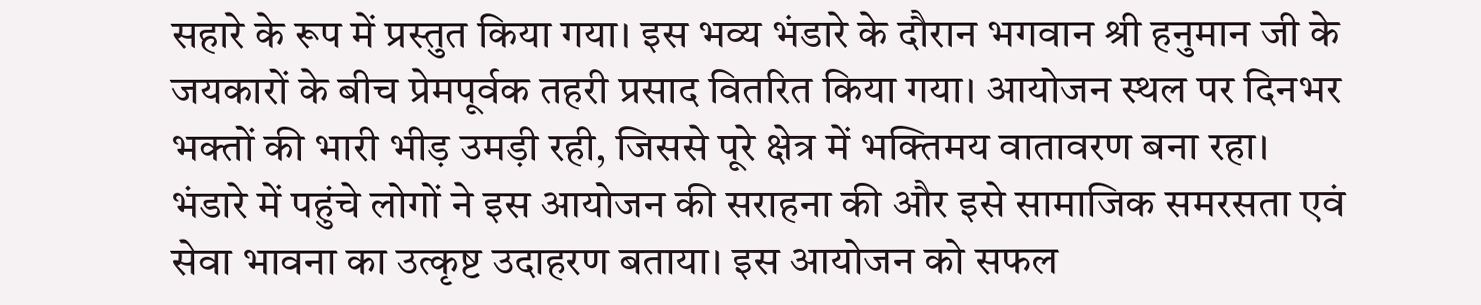सहारे के रूप में प्रस्तुत किया गया। इस भव्य भंडारे के दौरान भगवान श्री हनुमान जी के जयकारों के बीच प्रेमपूर्वक तहरी प्रसाद वितरित किया गया। आयोजन स्थल पर दिनभर भक्तों की भारी भीड़ उमड़ी रही, जिससे पूरे क्षेत्र में भक्तिमय वातावरण बना रहा। भंडारे में पहुंचे लोगों ने इस आयोजन की सराहना की और इसे सामाजिक समरसता एवं सेवा भावना का उत्कृष्ट उदाहरण बताया। इस आयोजन को सफल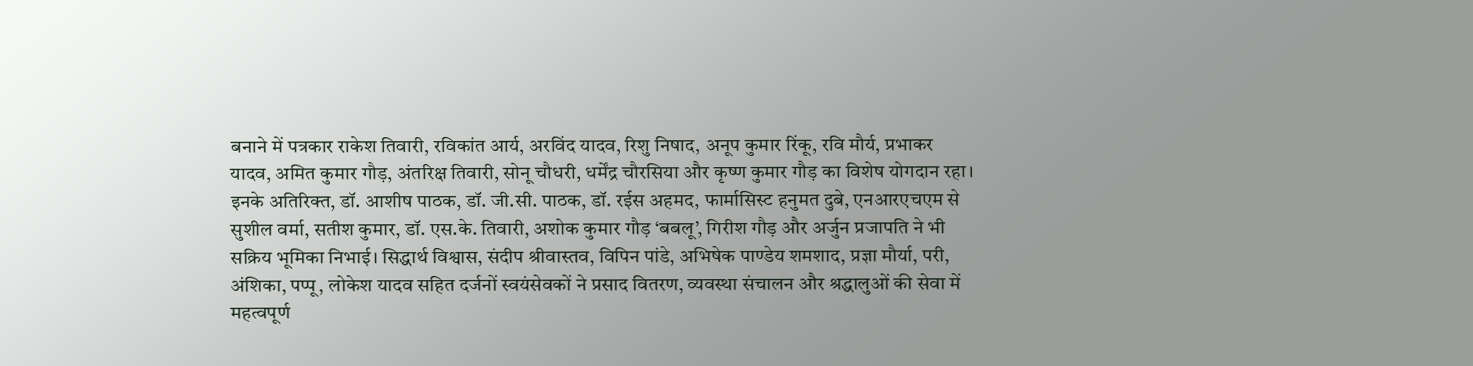बनाने में पत्रकार राकेश तिवारी, रविकांत आर्य, अरविंद यादव, रिशु निषाद, अनूप कुमार रिंकू, रवि मौर्य, प्रभाकर यादव, अमित कुमार गौड़, अंतरिक्ष तिवारी, सोनू चौधरी, धर्मेंद्र चौरसिया और कृष्ण कुमार गौड़ का विशेष योगदान रहा। इनके अतिरिक्त, डॉ. आशीष पाठक, डॉ. जी.सी. पाठक, डॉ. रईस अहमद, फार्मासिस्ट हनुमत दुबे, एनआरएचएम से सुशील वर्मा, सतीश कुमार, डॉ. एस.के. तिवारी, अशोक कुमार गौड़ ‘बबलू’, गिरीश गौड़ और अर्जुन प्रजापति ने भी सक्रिय भूमिका निभाई। सिद्धार्थ विश्वास, संदीप श्रीवास्तव, विपिन पांडे, अभिषेक पाण्डेय शमशाद, प्रज्ञा मौर्या, परी, अंशिका, पप्पू, लोकेश यादव सहित दर्जनों स्वयंसेवकों ने प्रसाद वितरण, व्यवस्था संचालन और श्रद्धालुओं की सेवा में महत्वपूर्ण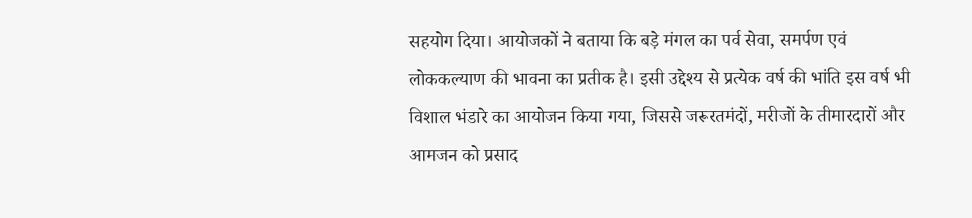सहयोग दिया। आयोजकों ने बताया कि बड़े मंगल का पर्व सेवा, समर्पण एवं लोककल्याण की भावना का प्रतीक है। इसी उद्देश्य से प्रत्येक वर्ष की भांति इस वर्ष भी विशाल भंडारे का आयोजन किया गया, जिससे जरूरतमंदों, मरीजों के तीमारदारों और आमजन को प्रसाद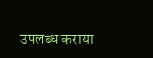उपलब्ध कराया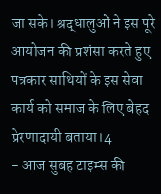जा सके। श्रद्धालुओं ने इस पूरे आयोजन की प्रशंसा करते हुए पत्रकार साथियों के इस सेवा कार्य को समाज के लिए बेहद प्रेरणादायी बताया।4
- आज सुबह टाइम्स की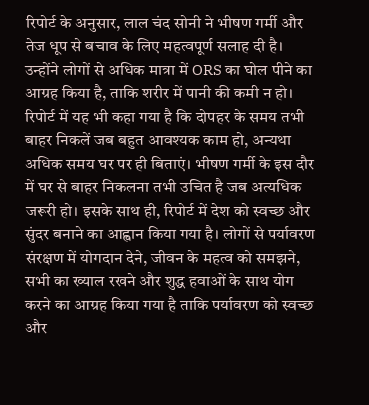रिपोर्ट के अनुसार, लाल चंद सोनी ने भीषण गर्मी और तेज धूप से बचाव के लिए महत्वपूर्ण सलाह दी है। उन्होंने लोगों से अधिक मात्रा में ORS का घोल पीने का आग्रह किया है, ताकि शरीर में पानी की कमी न हो। रिपोर्ट में यह भी कहा गया है कि दोपहर के समय तभी बाहर निकलें जब बहुत आवश्यक काम हो, अन्यथा अधिक समय घर पर ही बिताएं। भीषण गर्मी के इस दौर में घर से बाहर निकलना तभी उचित है जब अत्यधिक जरूरी हो। इसके साथ ही, रिपोर्ट में देश को स्वच्छ और सुंदर बनाने का आह्वान किया गया है। लोगों से पर्यावरण संरक्षण में योगदान देने, जीवन के महत्व को समझने, सभी का ख्याल रखने और शुद्ध हवाओं के साथ योग करने का आग्रह किया गया है ताकि पर्यावरण को स्वच्छ और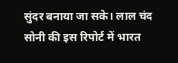सुंदर बनाया जा सके। लाल चंद सोनी की इस रिपोर्ट में भारत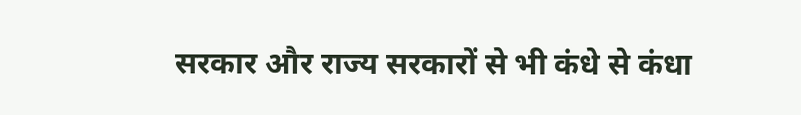सरकार और राज्य सरकारों से भी कंधे से कंधा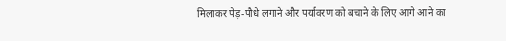मिलाकर पेड़-पौधे लगाने और पर्यावरण को बचाने के लिए आगे आने का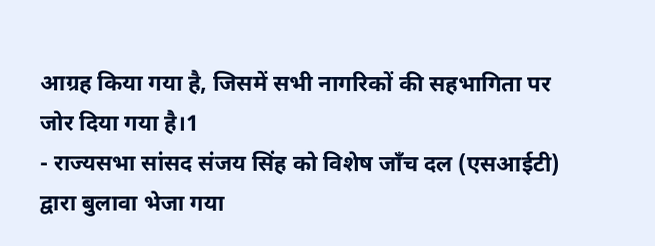आग्रह किया गया है, जिसमें सभी नागरिकों की सहभागिता पर जोर दिया गया है।1
- राज्यसभा सांसद संजय सिंह को विशेष जाँच दल (एसआईटी) द्वारा बुलावा भेजा गया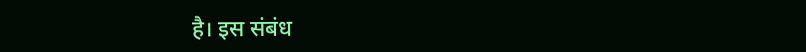है। इस संबंध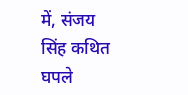में, संजय सिंह कथित घपले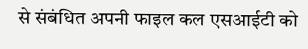से संबंधित अपनी फाइल कल एसआईटी को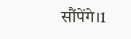सौंपेंगे।1